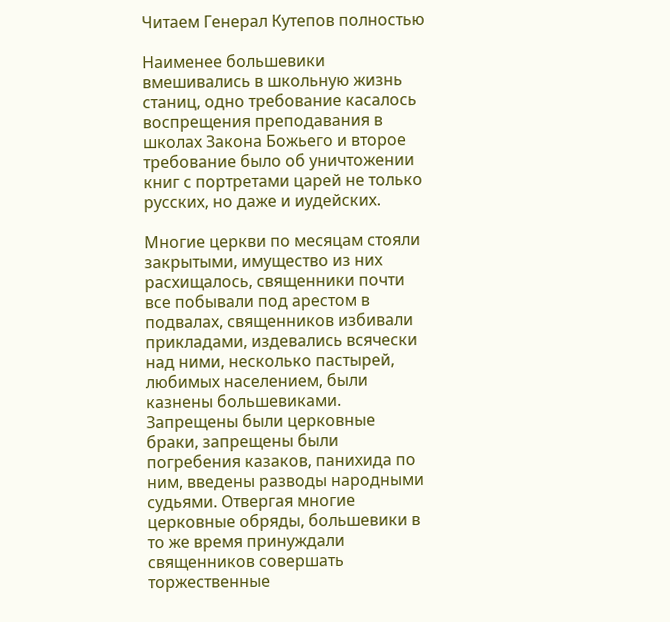Читаем Генерал Кутепов полностью

Наименее большевики вмешивались в школьную жизнь станиц, одно требование касалось воспрещения преподавания в школах Закона Божьего и второе требование было об уничтожении книг с портретами царей не только русских, но даже и иудейских.

Многие церкви по месяцам стояли закрытыми, имущество из них расхищалось, священники почти все побывали под арестом в подвалах, священников избивали прикладами, издевались всячески над ними, несколько пастырей, любимых населением, были казнены большевиками. Запрещены были церковные браки, запрещены были погребения казаков, панихида по ним, введены разводы народными судьями. Отвергая многие церковные обряды, большевики в то же время принуждали священников совершать торжественные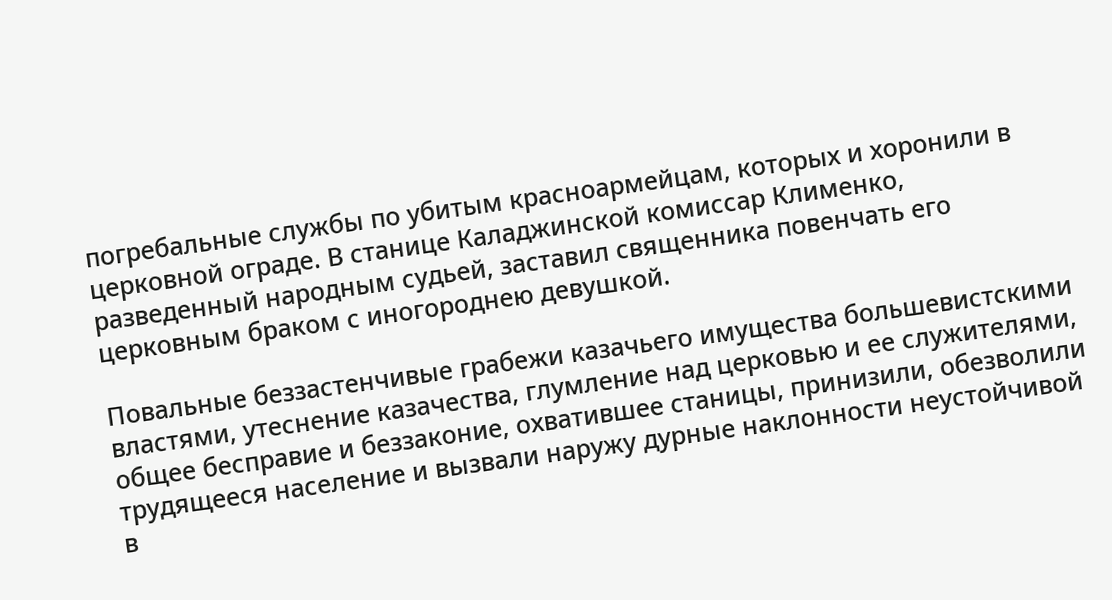погребальные службы по убитым красноармейцам, которых и хоронили в церковной ограде. В станице Каладжинской комиссар Клименко, разведенный народным судьей, заставил священника повенчать его церковным браком с иногороднею девушкой.

Повальные беззастенчивые грабежи казачьего имущества большевистскими властями, утеснение казачества, глумление над церковью и ее служителями, общее бесправие и беззаконие, охватившее станицы, принизили, обезволили трудящееся население и вызвали наружу дурные наклонности неустойчивой в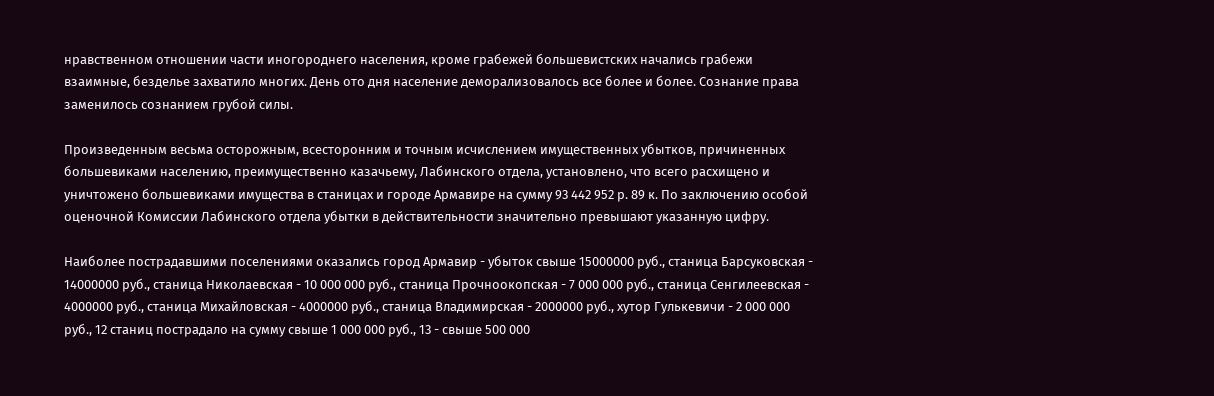нравственном отношении части иногороднего населения, кроме грабежей большевистских начались грабежи взаимные, безделье захватило многих. День ото дня население деморализовалось все более и более. Сознание права заменилось сознанием грубой силы.

Произведенным весьма осторожным, всесторонним и точным исчислением имущественных убытков, причиненных большевиками населению, преимущественно казачьему, Лабинского отдела, установлено, что всего расхищено и уничтожено большевиками имущества в станицах и городе Армавире на сумму 93 442 952 р. 89 к. По заключению особой оценочной Комиссии Лабинского отдела убытки в действительности значительно превышают указанную цифру.

Наиболее пострадавшими поселениями оказались город Армавир - убыток свыше 15000000 руб., станица Барсуковская - 14000000 руб., станица Николаевская - 10 000 000 руб., станица Прочноокопская - 7 000 000 руб., станица Сенгилеевская - 4000000 руб., станица Михайловская - 4000000 руб., станица Владимирская - 2000000 руб., хутор Гулькевичи - 2 000 000 руб., 12 станиц пострадало на сумму свыше 1 000 000 руб., 13 - свыше 500 000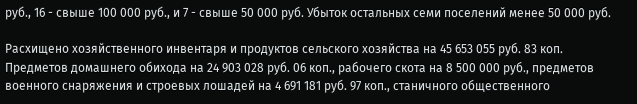руб., 16 - свыше 100 000 руб., и 7 - свыше 50 000 руб. Убыток остальных семи поселений менее 50 000 руб.

Расхищено хозяйственного инвентаря и продуктов сельского хозяйства на 45 653 055 руб. 83 коп. Предметов домашнего обихода на 24 903 028 руб. 06 коп., рабочего скота на 8 500 000 руб., предметов военного снаряжения и строевых лошадей на 4 691 181 руб. 97 коп., станичного общественного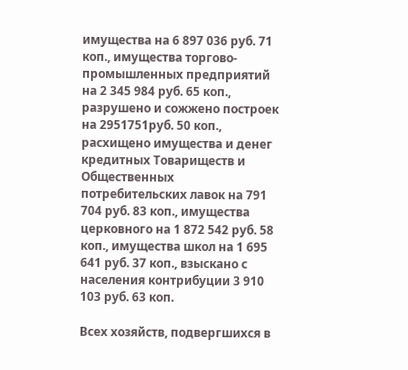имущества на 6 897 036 руб. 71 коп., имущества торгово-промышленных предприятий на 2 345 984 руб. 65 коп., разрушено и сожжено построек на 2951751руб. 50 коп., расхищено имущества и денег кредитных Товариществ и Общественных потребительских лавок на 791 704 руб. 83 коп., имущества церковного на 1 872 542 руб. 58 коп., имущества школ на 1 695 641 руб. 37 коп., взыскано с населения контрибуции 3 910 103 руб. 63 коп.

Всех хозяйств, подвергшихся в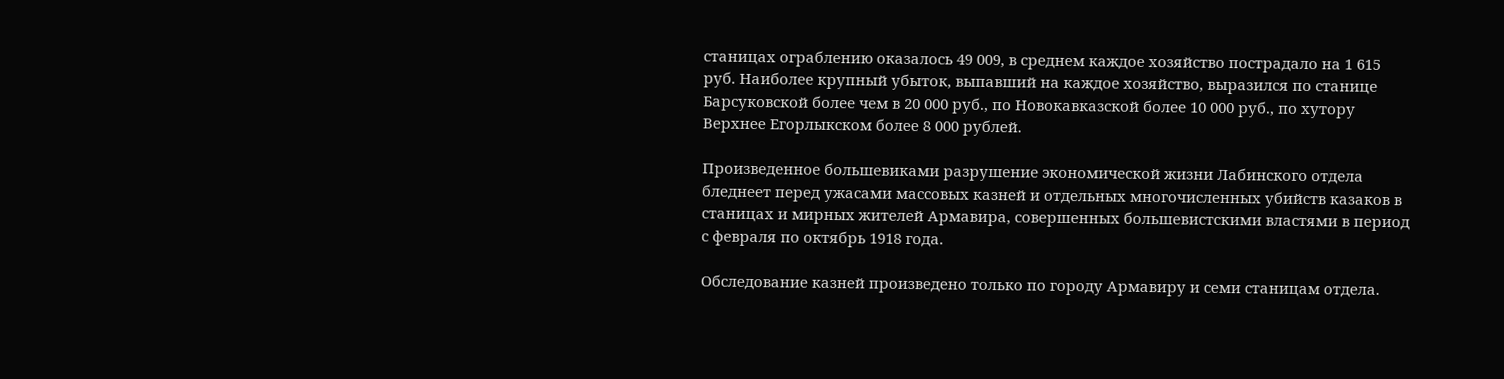станицах ограблению оказалось 49 009, в среднем каждое хозяйство пострадало на 1 615 руб. Наиболее крупный убыток, выпавший на каждое хозяйство, выразился по станице Барсуковской более чем в 20 000 руб., по Новокавказской более 10 000 руб., по хутору Верхнее Егорлыкском более 8 000 рублей.

Произведенное большевиками разрушение экономической жизни Лабинского отдела бледнеет перед ужасами массовых казней и отдельных многочисленных убийств казаков в станицах и мирных жителей Армавира, совершенных большевистскими властями в период с февраля по октябрь 1918 года.

Обследование казней произведено только по городу Армавиру и семи станицам отдела.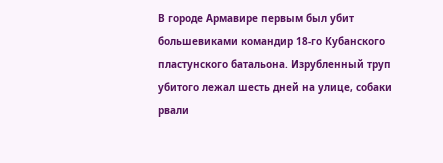В городе Армавире первым был убит большевиками командир 18-го Кубанского пластунского батальона. Изрубленный труп убитого лежал шесть дней на улице, собаки рвали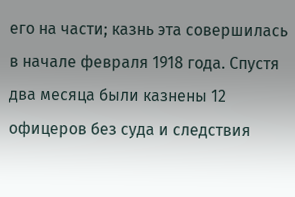его на части; казнь эта совершилась в начале февраля 1918 года. Спустя два месяца были казнены 12 офицеров без суда и следствия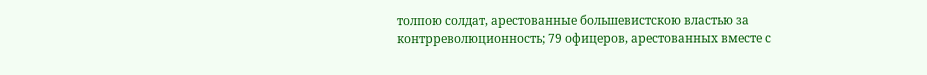толпою солдат, арестованные большевистскою властью за контрреволюционность; 79 офицеров, арестованных вместе с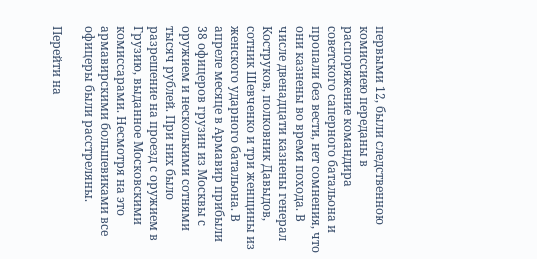первыми 12, были следственною комиссиею переданы в распоряжение командира советского саперного батальона и пропали без вести, нет сомнения, что они казнены во время похода. В числе двенадцати казнены генерал Коструков, полковник Давыдов, сотник Шевченко и три женщины из женского ударного батальона. В апреле месяце в Армавир прибыли 38 офицеров грузин из Москвы с оружием и несколькими сотнями тысяч рублей. При них было разрешение на проезд с оружием в Грузию, выданное Московскими комиссарами. Несмотря на это армавирскими большевиками все офицеры были расстреляны.

Перейти на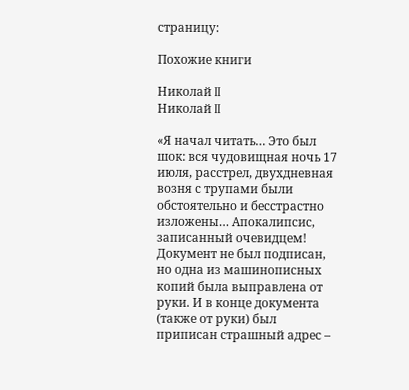страницу:

Похожие книги

Николай II
Николай II

«Я начал читать… Это был шок: вся чудовищная ночь 17 июля, расстрел, двухдневная возня с трупами были обстоятельно и бесстрастно изложены… Апокалипсис, записанный очевидцем! Документ не был подписан, но одна из машинописных копий была выправлена от руки. И в конце документа (также от руки) был приписан страшный адрес –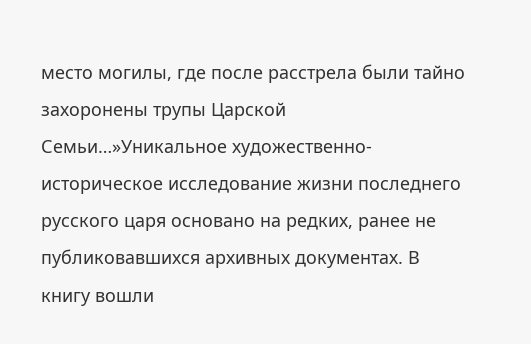место могилы, где после расстрела были тайно захоронены трупы Царской Семьи…»Уникальное художественно-историческое исследование жизни последнего русского царя основано на редких, ранее не публиковавшихся архивных документах. В книгу вошли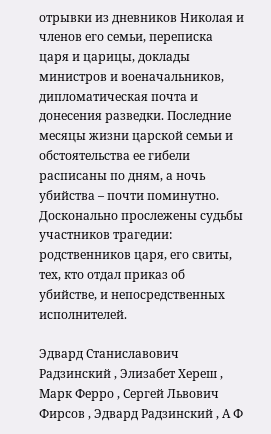отрывки из дневников Николая и членов его семьи, переписка царя и царицы, доклады министров и военачальников, дипломатическая почта и донесения разведки. Последние месяцы жизни царской семьи и обстоятельства ее гибели расписаны по дням, а ночь убийства – почти поминутно. Досконально прослежены судьбы участников трагедии: родственников царя, его свиты, тех, кто отдал приказ об убийстве, и непосредственных исполнителей.

Эдвард Станиславович Радзинский , Элизабет Хереш , Марк Ферро , Сергей Львович Фирсов , Эдвард Радзинский , А Ф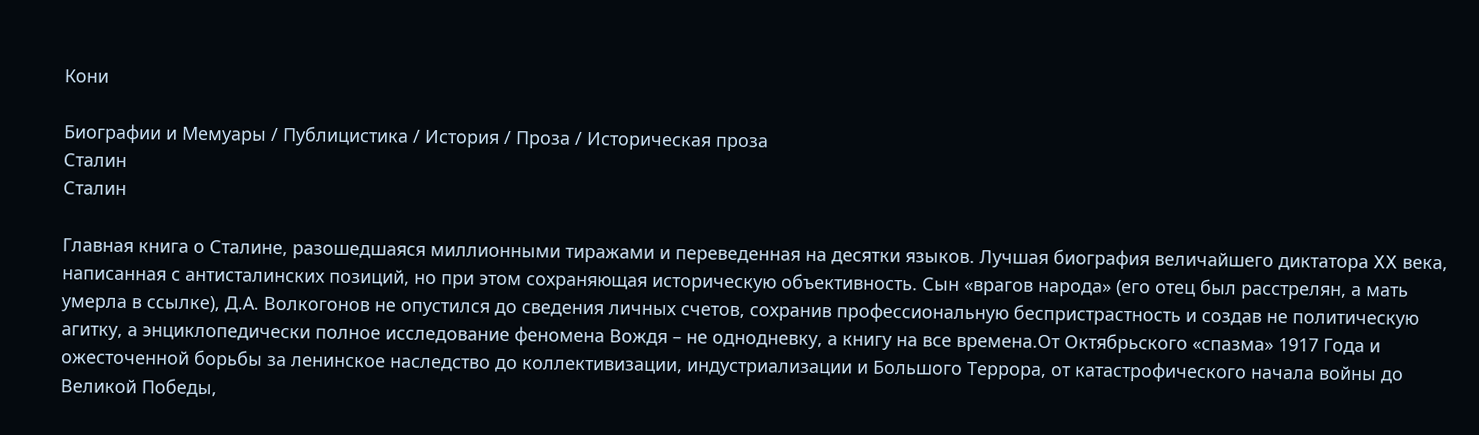Кони

Биографии и Мемуары / Публицистика / История / Проза / Историческая проза
Сталин
Сталин

Главная книга о Сталине, разошедшаяся миллионными тиражами и переведенная на десятки языков. Лучшая биография величайшего диктатора XX века, написанная с антисталинских позиций, но при этом сохраняющая историческую объективность. Сын «врагов народа» (его отец был расстрелян, а мать умерла в ссылке), Д.А. Волкогонов не опустился до сведения личных счетов, сохранив профессиональную беспристрастность и создав не политическую агитку, а энциклопедически полное исследование феномена Вождя – не однодневку, а книгу на все времена.От Октябрьского «спазма» 1917 Года и ожесточенной борьбы за ленинское наследство до коллективизации, индустриализации и Большого Террора, от катастрофического начала войны до Великой Победы,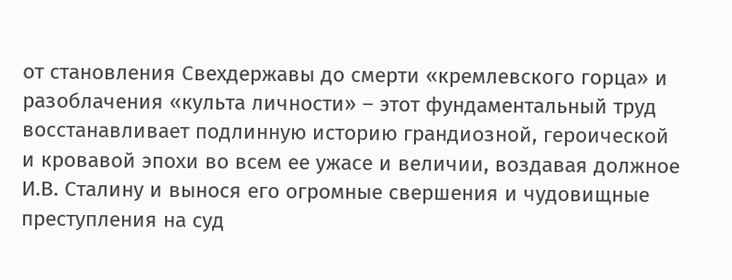от становления Свехдержавы до смерти «кремлевского горца» и разоблачения «культа личности» – этот фундаментальный труд восстанавливает подлинную историю грандиозной, героической и кровавой эпохи во всем ее ужасе и величии, воздавая должное И.В. Сталину и вынося его огромные свершения и чудовищные преступления на суд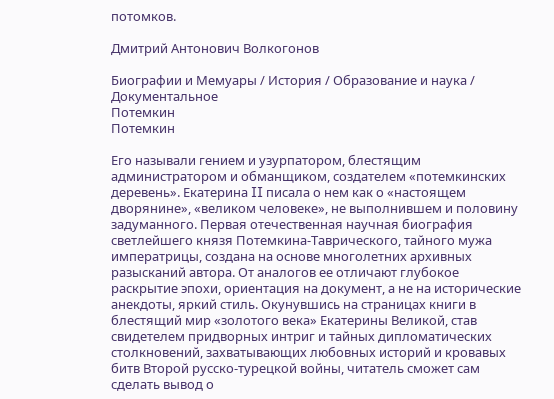потомков.

Дмитрий Антонович Волкогонов

Биографии и Мемуары / История / Образование и наука / Документальное
Потемкин
Потемкин

Его называли гением и узурпатором, блестящим администратором и обманщиком, создателем «потемкинских деревень». Екатерина II писала о нем как о «настоящем дворянине», «великом человеке», не выполнившем и половину задуманного. Первая отечественная научная биография светлейшего князя Потемкина-Таврического, тайного мужа императрицы, создана на основе многолетних архивных разысканий автора. От аналогов ее отличают глубокое раскрытие эпохи, ориентация на документ, а не на исторические анекдоты, яркий стиль. Окунувшись на страницах книги в блестящий мир «золотого века» Екатерины Великой, став свидетелем придворных интриг и тайных дипломатических столкновений, захватывающих любовных историй и кровавых битв Второй русско-турецкой войны, читатель сможет сам сделать вывод о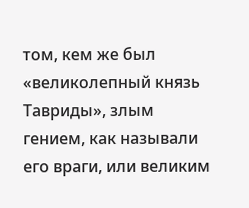том, кем же был «великолепный князь Тавриды», злым гением, как называли его враги, или великим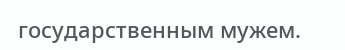государственным мужем.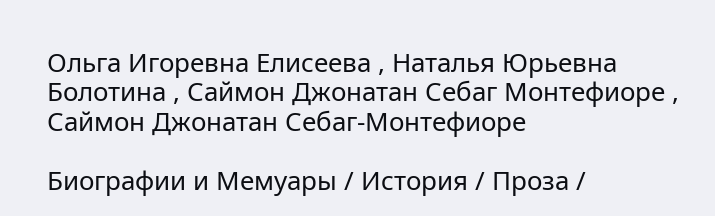Ольга Игоревна Елисеева , Наталья Юрьевна Болотина , Саймон Джонатан Себаг Монтефиоре , Саймон Джонатан Себаг-Монтефиоре

Биографии и Мемуары / История / Проза /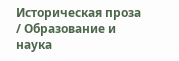Историческая проза / Образование и наука